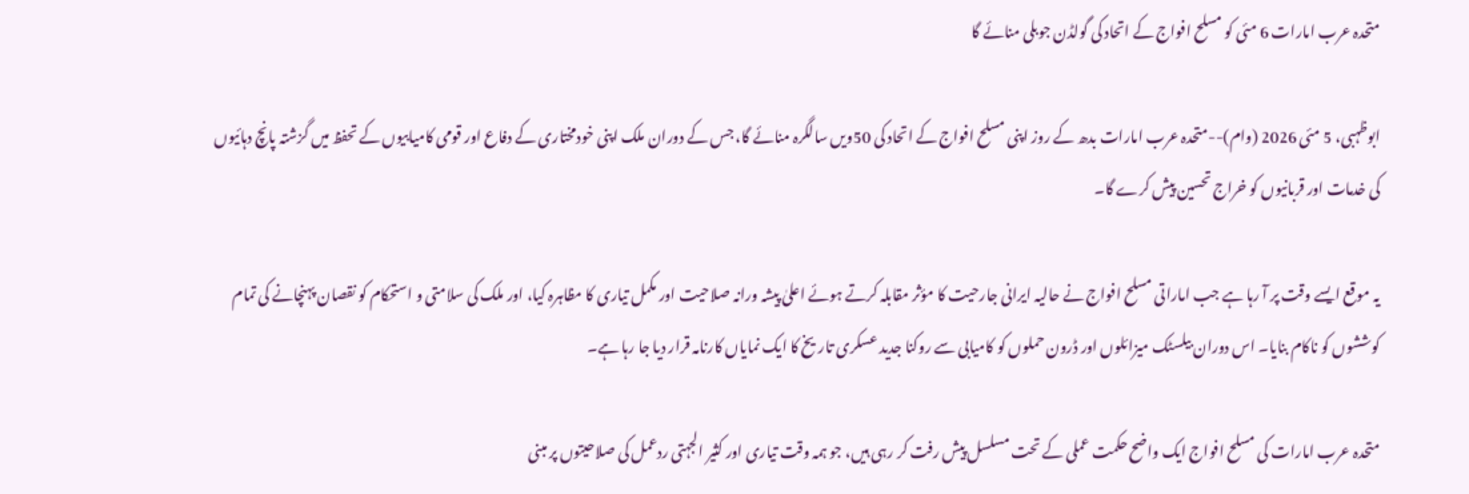متحدہ عرب امارات 6 مئی کو مسلح افواج کے اتحاد کی گولڈن جوبلی منائے گا

ابوظہبی، 5 مئی 2026 (وام)--متحدہ عرب امارات بدھ کے روز اپنی مسلح افواج کے اتحاد کی 50ویں سالگرہ منائے گا، جس کے دوران ملک اپنی خودمختاری کے دفاع اور قومی کامیابیوں کے تحفظ میں گزشتہ پانچ دہائیوں کی خدمات اور قربانیوں کو خراج تحسین پیش کرے گا۔

یہ موقع ایسے وقت پر آ رہا ہے جب اماراتی مسلح افواج نے حالیہ ایرانی جارحیت کا مؤثر مقابلہ کرتے ہوئے اعلیٰ پیشہ ورانہ صلاحیت اور مکمل تیاری کا مظاہرہ کیا، اور ملک کی سلامتی و استحکام کو نقصان پہنچانے کی تمام کوششوں کو ناکام بنایا۔ اس دوران بیلسٹک میزائلوں اور ڈرون حملوں کو کامیابی سے روکنا جدید عسکری تاریخ کا ایک نمایاں کارنامہ قرار دیا جا رہا ہے۔

متحدہ عرب امارات کی مسلح افواج ایک واضح حکمت عملی کے تحت مسلسل پیش رفت کر رہی ہیں، جو ہمہ وقت تیاری اور کثیر الجہتی ردعمل کی صلاحیتوں پر مبنی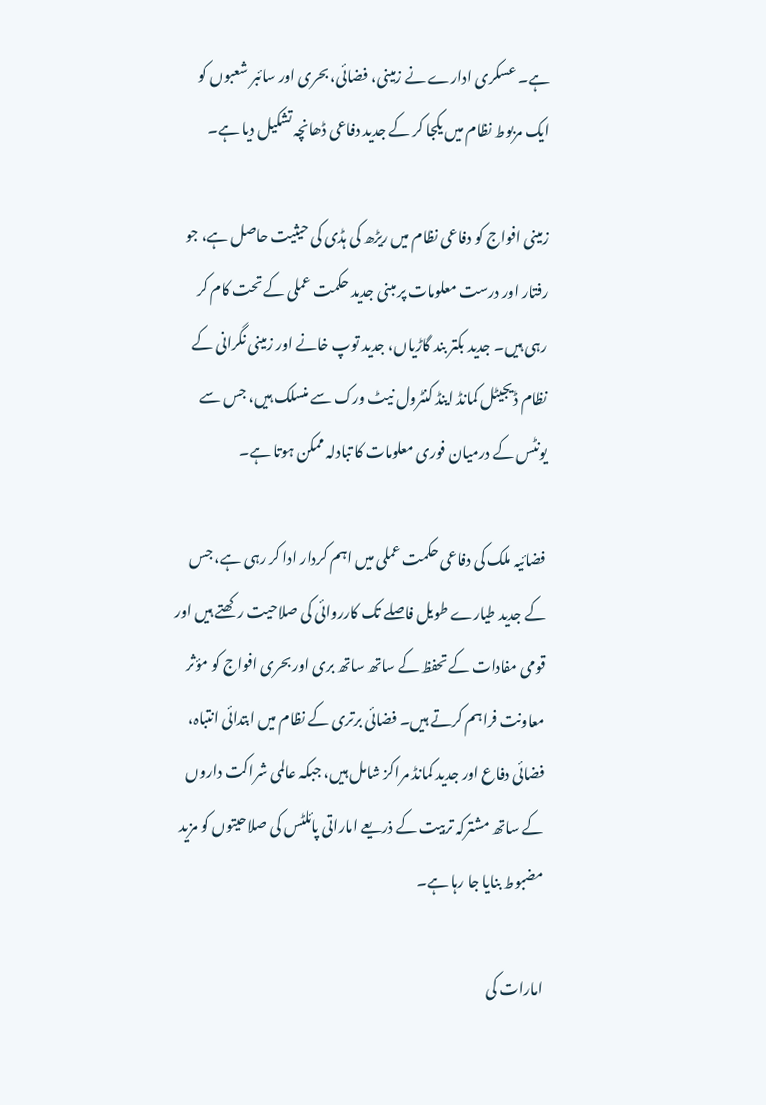ہے۔ عسکری ادارے نے زمینی، فضائی، بحری اور سائبر شعبوں کو ایک مربوط نظام میں یکجا کر کے جدید دفاعی ڈھانچہ تشکیل دیا ہے۔

زمینی افواج کو دفاعی نظام میں ریڑھ کی ہڈی کی حیثیت حاصل ہے، جو رفتار اور درست معلومات پر مبنی جدید حکمت عملی کے تحت کام کر رہی ہیں۔ جدید بکتر بند گاڑیاں، جدید توپ خانے اور زمینی نگرانی کے نظام ڈیجیٹل کمانڈ اینڈ کنٹرول نیٹ ورک سے منسلک ہیں، جس سے یونٹس کے درمیان فوری معلومات کا تبادلہ ممکن ہوتا ہے۔

فضائیہ ملک کی دفاعی حکمت عملی میں اہم کردار ادا کر رہی ہے، جس کے جدید طیارے طویل فاصلے تک کارروائی کی صلاحیت رکھتے ہیں اور قومی مفادات کے تحفظ کے ساتھ ساتھ بری اور بحری افواج کو مؤثر معاونت فراہم کرتے ہیں۔ فضائی برتری کے نظام میں ابتدائی انتباہ، فضائی دفاع اور جدید کمانڈ مراکز شامل ہیں، جبکہ عالمی شراکت داروں کے ساتھ مشترکہ تربیت کے ذریعے اماراتی پائلٹس کی صلاحیتوں کو مزید مضبوط بنایا جا رہا ہے۔

امارات کی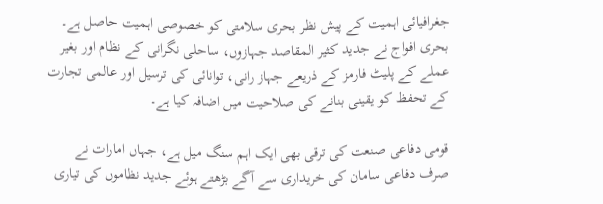جغرافیائی اہمیت کے پیش نظر بحری سلامتی کو خصوصی اہمیت حاصل ہے۔ بحری افواج نے جدید کثیر المقاصد جہازوں، ساحلی نگرانی کے نظام اور بغیر عملے کے پلیٹ فارمز کے ذریعے جہاز رانی، توانائی کی ترسیل اور عالمی تجارت کے تحفظ کو یقینی بنانے کی صلاحیت میں اضافہ کیا ہے۔

قومی دفاعی صنعت کی ترقی بھی ایک اہم سنگ میل ہے، جہاں امارات نے صرف دفاعی سامان کی خریداری سے آگے بڑھتے ہوئے جدید نظاموں کی تیاری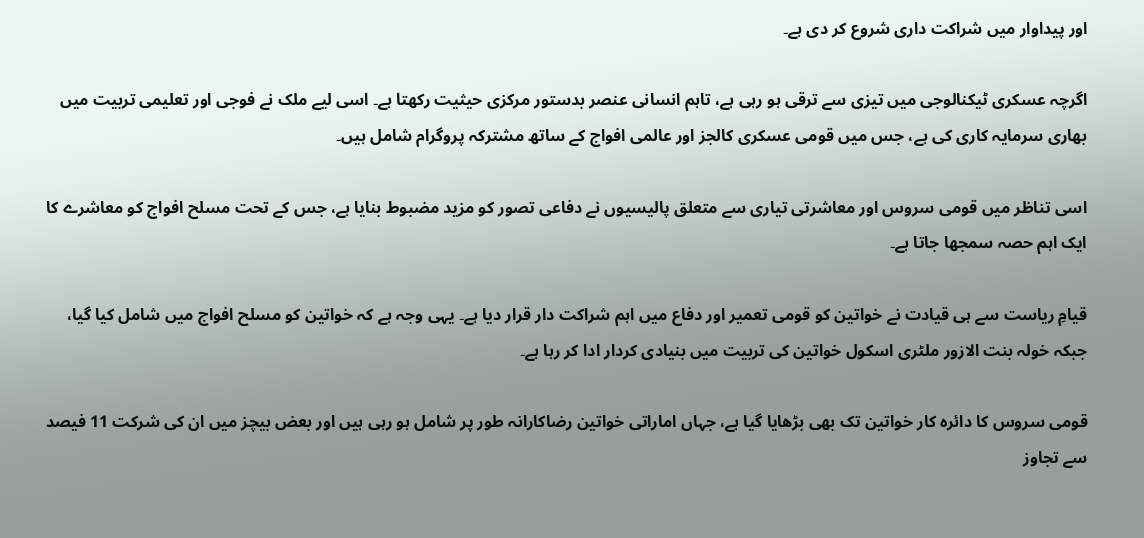اور پیداوار میں شراکت داری شروع کر دی ہے۔

اگرچہ عسکری ٹیکنالوجی میں تیزی سے ترقی ہو رہی ہے، تاہم انسانی عنصر بدستور مرکزی حیثیت رکھتا ہے۔ اسی لیے ملک نے فوجی اور تعلیمی تربیت میں بھاری سرمایہ کاری کی ہے، جس میں قومی عسکری کالجز اور عالمی افواج کے ساتھ مشترکہ پروگرام شامل ہیں۔

اسی تناظر میں قومی سروس اور معاشرتی تیاری سے متعلق پالیسیوں نے دفاعی تصور کو مزید مضبوط بنایا ہے، جس کے تحت مسلح افواج کو معاشرے کا ایک اہم حصہ سمجھا جاتا ہے۔

قیامِ ریاست سے ہی قیادت نے خواتین کو قومی تعمیر اور دفاع میں اہم شراکت دار قرار دیا ہے۔ یہی وجہ ہے کہ خواتین کو مسلح افواج میں شامل کیا گیا، جبکہ خولہ بنت الازور ملٹری اسکول خواتین کی تربیت میں بنیادی کردار ادا کر رہا ہے۔

قومی سروس کا دائرہ کار خواتین تک بھی بڑھایا گیا ہے، جہاں اماراتی خواتین رضاکارانہ طور پر شامل ہو رہی ہیں اور بعض بیچز میں ان کی شرکت 11 فیصد سے تجاوز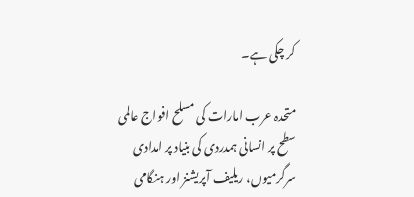کر چکی ہے۔

متحدہ عرب امارات کی مسلح افواج عالمی سطح پر انسانی ہمدردی کی بنیاد پر امدادی سرگرمیوں، ریلیف آپریشنز اور ہنگامی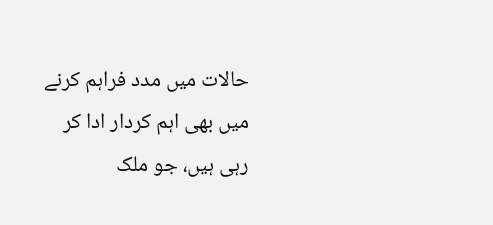حالات میں مدد فراہم کرنے میں بھی اہم کردار ادا کر رہی ہیں، جو ملک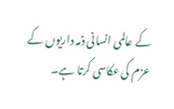کے عالمی انسانی ذمہ داریوں کے عزم کی عکاسی کرتا ہے۔